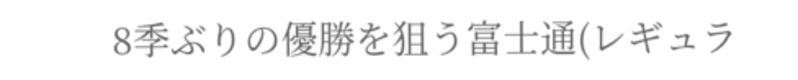8季ぶりの優勝を狙う富士通(レギュラ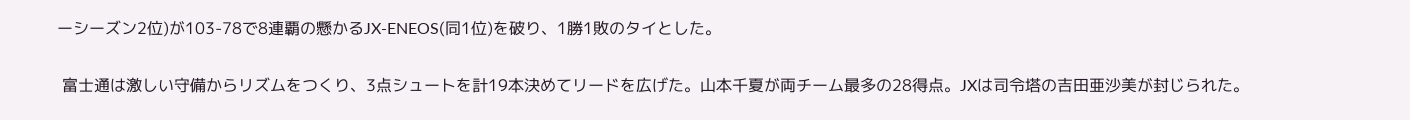ーシーズン2位)が103-78で8連覇の懸かるJX-ENEOS(同1位)を破り、1勝1敗のタイとした。

 富士通は激しい守備からリズムをつくり、3点シュートを計19本決めてリードを広げた。山本千夏が両チーム最多の28得点。JXは司令塔の吉田亜沙美が封じられた。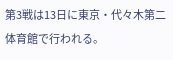第3戦は13日に東京・代々木第二体育館で行われる。